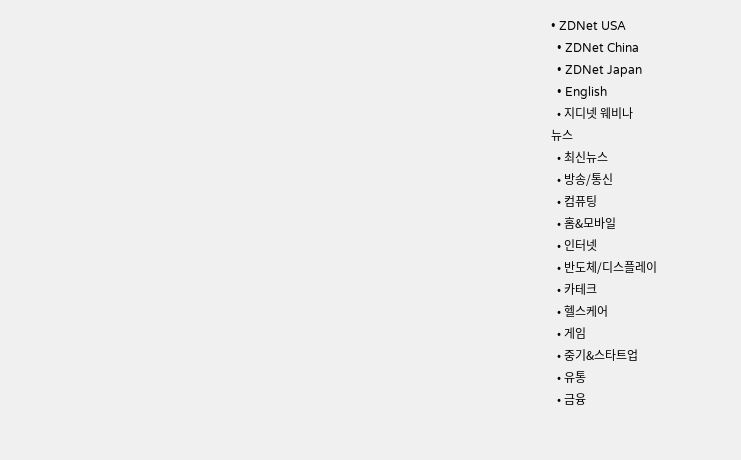• ZDNet USA
  • ZDNet China
  • ZDNet Japan
  • English
  • 지디넷 웨비나
뉴스
  • 최신뉴스
  • 방송/통신
  • 컴퓨팅
  • 홈&모바일
  • 인터넷
  • 반도체/디스플레이
  • 카테크
  • 헬스케어
  • 게임
  • 중기&스타트업
  • 유통
  • 금융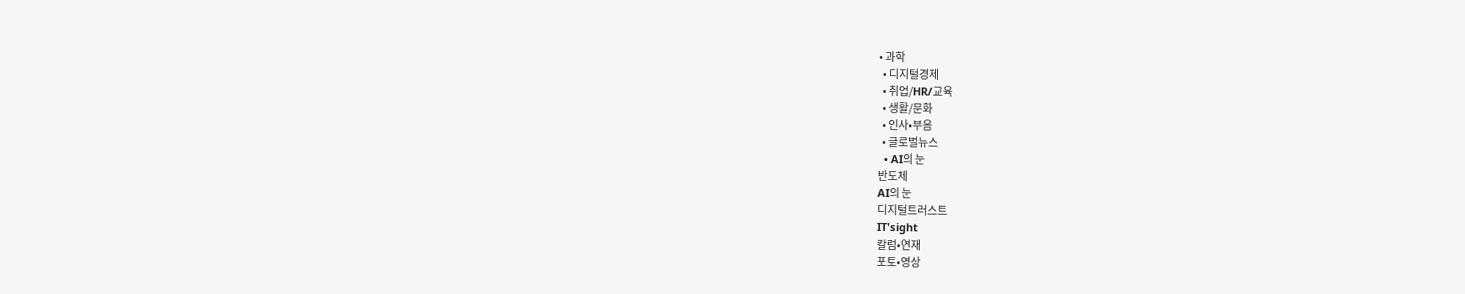• 과학
  • 디지털경제
  • 취업/HR/교육
  • 생활/문화
  • 인사•부음
  • 글로벌뉴스
  • AI의 눈
반도체
AI의 눈
디지털트러스트
IT'sight
칼럼•연재
포토•영상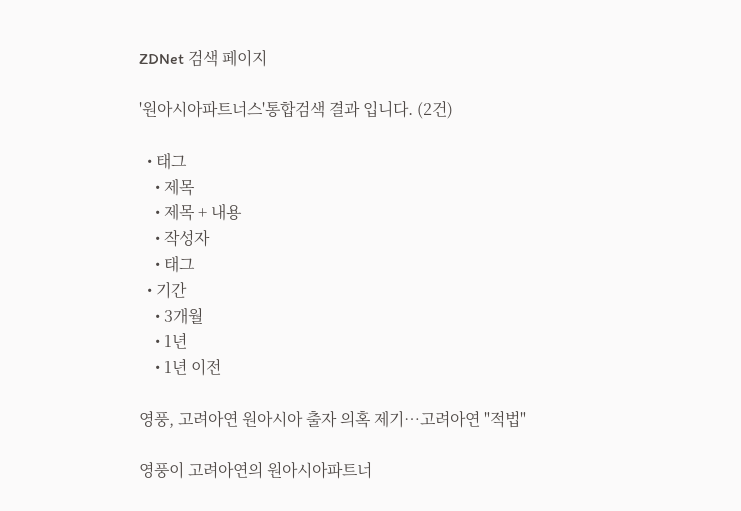ZDNet 검색 페이지

'원아시아파트너스'통합검색 결과 입니다. (2건)

  • 태그
    • 제목
    • 제목 + 내용
    • 작성자
    • 태그
  • 기간
    • 3개월
    • 1년
    • 1년 이전

영풍, 고려아연 원아시아 출자 의혹 제기…고려아연 "적법"

영풍이 고려아연의 원아시아파트너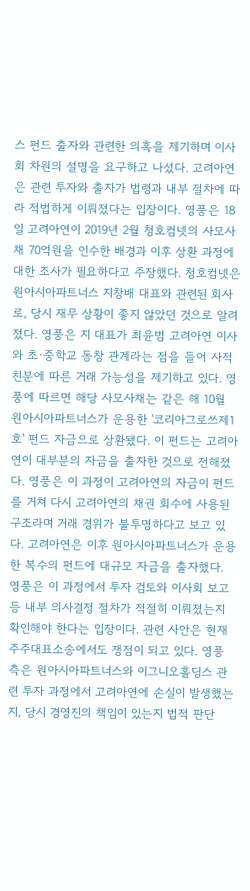스 펀드 출자와 관련한 의혹을 제기하며 이사회 차원의 설명을 요구하고 나섰다. 고려아연은 관련 투자와 출자가 법령과 내부 절차에 따라 적법하게 이뤄졌다는 입장이다. 영풍은 18일 고려아연이 2019년 2월 청호컴넷의 사모사채 70억원을 인수한 배경과 이후 상환 과정에 대한 조사가 필요하다고 주장했다. 청호컴넷은 원아시아파트너스 지창배 대표와 관련된 회사로, 당시 재무 상황이 좋지 않았던 것으로 알려졌다. 영풍은 지 대표가 최윤범 고려아연 이사와 초·중학교 동창 관계라는 점을 들어 사적 친분에 따른 거래 가능성을 제기하고 있다. 영풍에 따르면 해당 사모사채는 같은 해 10월 원아시아파트너스가 운용한 '코리아그로쓰제1호' 펀드 자금으로 상환됐다. 이 펀드는 고려아연이 대부분의 자금을 출자한 것으로 전해졌다. 영풍은 이 과정이 고려아연의 자금이 펀드를 거쳐 다시 고려아연의 채권 회수에 사용된 구조라며 거래 경위가 불투명하다고 보고 있다. 고려아연은 이후 원아시아파트너스가 운용한 복수의 펀드에 대규모 자금을 출자했다. 영풍은 이 과정에서 투자 검토와 이사회 보고 등 내부 의사결정 절차가 적절히 이뤄졌는지 확인해야 한다는 입장이다. 관련 사안은 현재 주주대표소송에서도 쟁점이 되고 있다. 영풍 측은 원아시아파트너스와 이그니오홀딩스 관련 투자 과정에서 고려아연에 손실이 발생했는지, 당시 경영진의 책임이 있는지 법적 판단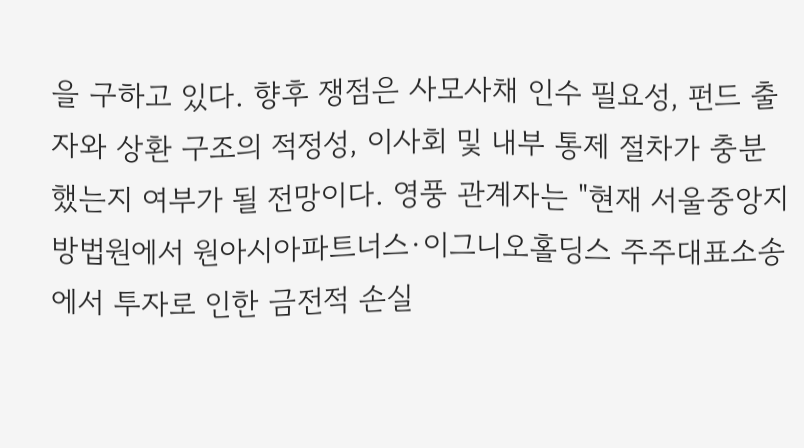을 구하고 있다. 향후 쟁점은 사모사채 인수 필요성, 펀드 출자와 상환 구조의 적정성, 이사회 및 내부 통제 절차가 충분했는지 여부가 될 전망이다. 영풍 관계자는 "현재 서울중앙지방법원에서 원아시아파트너스∙이그니오홀딩스 주주대표소송에서 투자로 인한 금전적 손실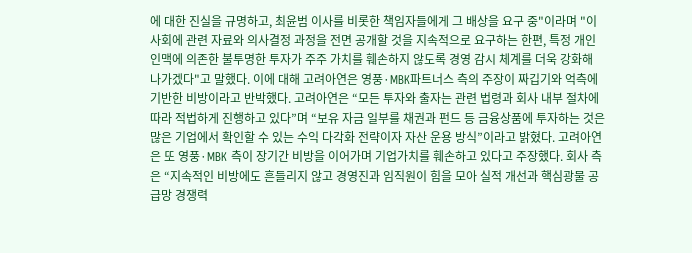에 대한 진실을 규명하고, 최윤범 이사를 비롯한 책임자들에게 그 배상을 요구 중"이라며 "이사회에 관련 자료와 의사결정 과정을 전면 공개할 것을 지속적으로 요구하는 한편, 특정 개인 인맥에 의존한 불투명한 투자가 주주 가치를 훼손하지 않도록 경영 감시 체계를 더욱 강화해 나가겠다"고 말했다. 이에 대해 고려아연은 영풍·MBK파트너스 측의 주장이 짜깁기와 억측에 기반한 비방이라고 반박했다. 고려아연은 “모든 투자와 출자는 관련 법령과 회사 내부 절차에 따라 적법하게 진행하고 있다”며 “보유 자금 일부를 채권과 펀드 등 금융상품에 투자하는 것은 많은 기업에서 확인할 수 있는 수익 다각화 전략이자 자산 운용 방식”이라고 밝혔다. 고려아연은 또 영풍·MBK 측이 장기간 비방을 이어가며 기업가치를 훼손하고 있다고 주장했다. 회사 측은 “지속적인 비방에도 흔들리지 않고 경영진과 임직원이 힘을 모아 실적 개선과 핵심광물 공급망 경쟁력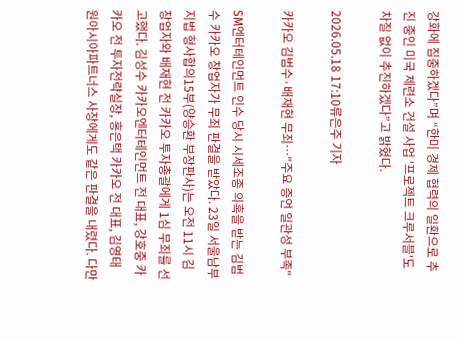강화에 집중하겠다”며 “한미 경제 협력의 일환으로 추진 중인 미국 제련소 건설 사업 '프로젝트 크루서블'도 차질 없이 추진하겠다”고 밝혔다.

2026.05.18 17:10류은주 기자

카카오 김범수·배재현 무죄…"주요 증언 일관성 부족"

SM엔터테인먼트 인수 당시 시세조종 의혹을 받는 김범수 카카오 창업자가 무죄 판결을 받았다. 23일 서울남부지법 형사합의15부(양승환 부장판사)는 오전 11시 김 창업자와 배재현 전 카카오 투자총괄에게 1심 무죄를 선고했다. 김성수 카카오엔터테인먼트 전 대표, 강호중 카카오 전 투자전략실장, 홍은택 카카오 전 대표, 김영태 원아시아파트너스 사장에게도 같은 판결을 내렸다. 다만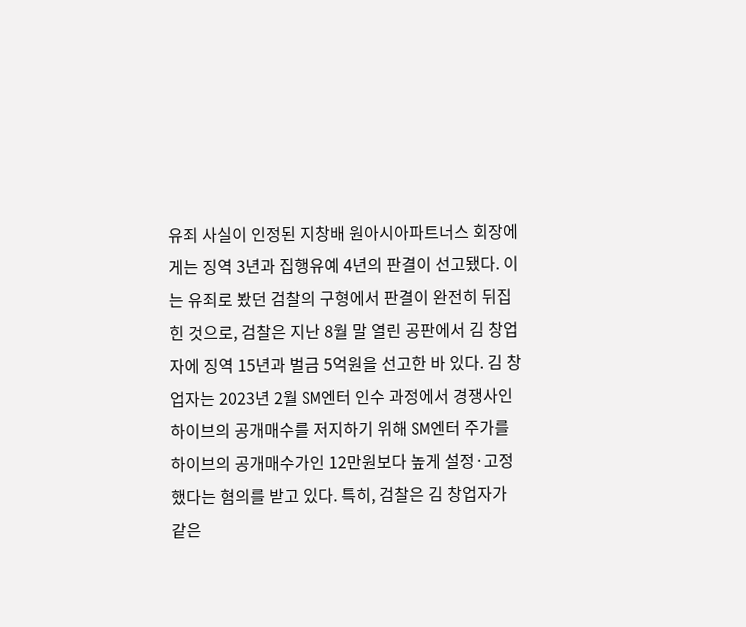유죄 사실이 인정된 지창배 원아시아파트너스 회장에게는 징역 3년과 집행유예 4년의 판결이 선고됐다. 이는 유죄로 봤던 검찰의 구형에서 판결이 완전히 뒤집힌 것으로, 검찰은 지난 8월 말 열린 공판에서 김 창업자에 징역 15년과 벌금 5억원을 선고한 바 있다. 김 창업자는 2023년 2월 SM엔터 인수 과정에서 경쟁사인 하이브의 공개매수를 저지하기 위해 SM엔터 주가를 하이브의 공개매수가인 12만원보다 높게 설정·고정했다는 혐의를 받고 있다. 특히, 검찰은 김 창업자가 같은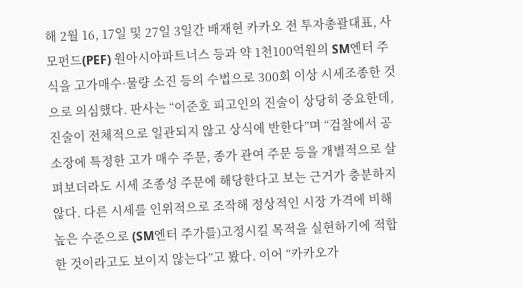해 2월 16, 17일 및 27일 3일간 배재현 카카오 전 투자총괄대표, 사모펀드(PEF) 원아시아파트너스 등과 약 1천100억원의 SM엔터 주식을 고가매수·물량 소진 등의 수법으로 300회 이상 시세조종한 것으로 의심했다. 판사는 “이준호 피고인의 진술이 상당히 중요한데, 진술이 전체적으로 일관되지 않고 상식에 반한다”며 “검찰에서 공소장에 특정한 고가 매수 주문, 종가 관여 주문 등을 개별적으로 살펴보더라도 시세 조종성 주문에 해당한다고 보는 근거가 충분하지 않다. 다른 시세를 인위적으로 조작해 정상적인 시장 가격에 비해 높은 수준으로 (SM엔터 주가를)고정시킬 목적을 실현하기에 적합한 것이라고도 보이지 않는다”고 봤다. 이어 “카카오가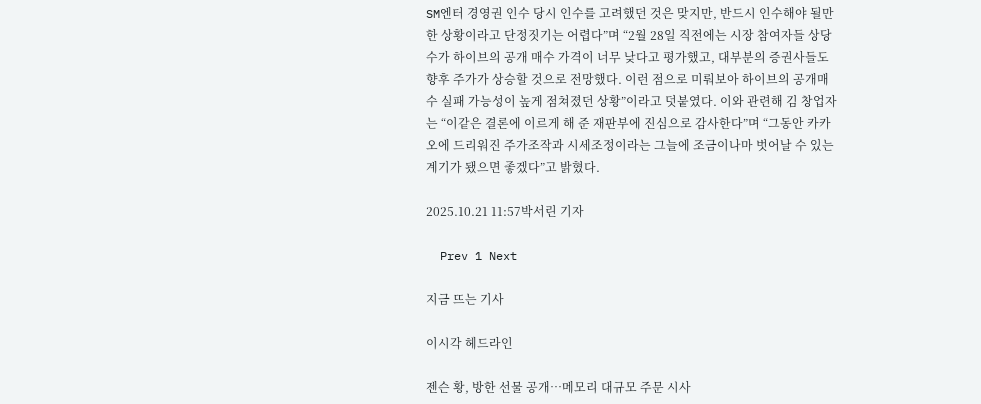SM엔터 경영권 인수 당시 인수를 고려했던 것은 맞지만, 반드시 인수해야 될만한 상황이라고 단정짓기는 어렵다”며 “2월 28일 직전에는 시장 참여자들 상당수가 하이브의 공개 매수 가격이 너무 낮다고 평가했고, 대부분의 증권사들도 향후 주가가 상승할 것으로 전망했다. 이런 점으로 미뤄보아 하이브의 공개매수 실패 가능성이 높게 점쳐졌던 상황”이라고 덧붙였다. 이와 관련해 김 창업자는 “이같은 결론에 이르게 해 준 재판부에 진심으로 감사한다”며 “그동안 카카오에 드리워진 주가조작과 시세조정이라는 그늘에 조금이나마 벗어날 수 있는 계기가 됐으면 좋겠다”고 밝혔다.

2025.10.21 11:57박서린 기자

  Prev 1 Next

지금 뜨는 기사

이시각 헤드라인

젠슨 황, 방한 선물 공개…메모리 대규모 주문 시사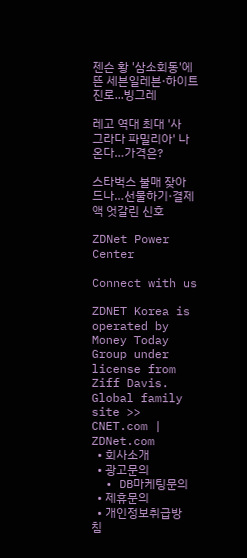젠슨 황 '삼소회동'에 뜬 세븐일레븐·하이트진로...빙그레

레고 역대 최대 '사그라다 파밀리아' 나온다…가격은?

스타벅스 불매 잦아드나…선물하기·결제액 엇갈린 신호

ZDNet Power Center

Connect with us

ZDNET Korea is operated by Money Today Group under license from Ziff Davis. Global family site >>    CNET.com | ZDNet.com
  • 회사소개
  • 광고문의
  • DB마케팅문의
  • 제휴문의
  • 개인정보취급방침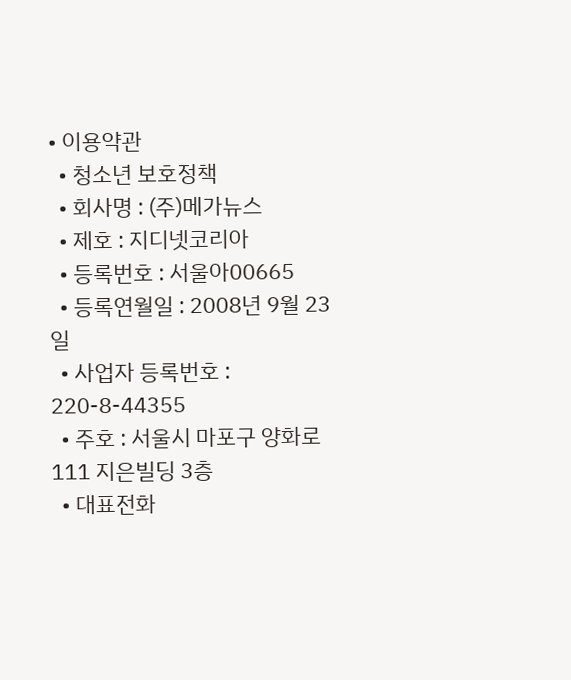• 이용약관
  • 청소년 보호정책
  • 회사명 : (주)메가뉴스
  • 제호 : 지디넷코리아
  • 등록번호 : 서울아00665
  • 등록연월일 : 2008년 9월 23일
  • 사업자 등록번호 : 220-8-44355
  • 주호 : 서울시 마포구 양화로111 지은빌딩 3층
  • 대표전화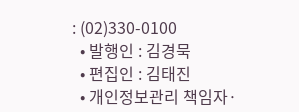: (02)330-0100
  • 발행인 : 김경묵
  • 편집인 : 김태진
  • 개인정보관리 책임자·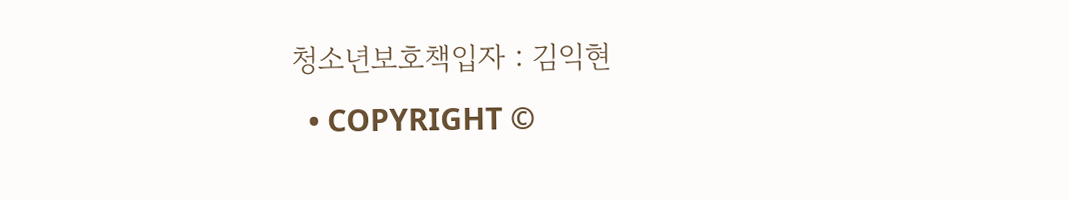청소년보호책입자 : 김익현
  • COPYRIGHT ©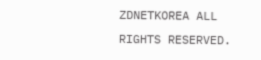ZDNETKOREA ALL RIGHTS RESERVED.